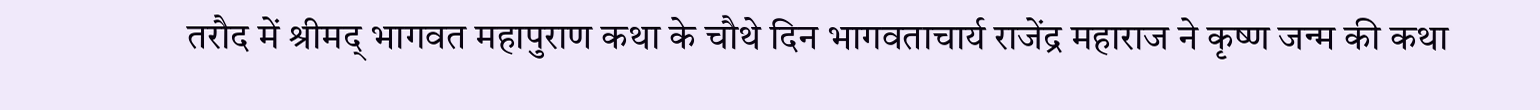तरौद में श्रीमद् भागवत महापुराण कथा के चौथे दिन भागवताचार्य राजेंद्र महाराज ने कृष्ण जन्म की कथा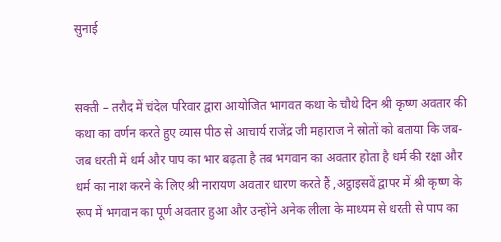सुनाई


सक्ती – तरौद में चंदेल परिवार द्वारा आयोजित भागवत कथा के चौथे दिन श्री कृष्ण अवतार की कथा का वर्णन करते हुए व्यास पीठ से आचार्य राजेंद्र जी महाराज ने स्रोतों को बताया कि जब-जब धरती में धर्म और पाप का भार बढ़ता है तब भगवान का अवतार होता है धर्म की रक्षा और धर्म का नाश करने के लिए श्री नारायण अवतार धारण करते हैं ,अट्ठाइसवें द्वापर में श्री कृष्ण के रूप में भगवान का पूर्ण अवतार हुआ और उन्होंने अनेक लीला के माध्यम से धरती से पाप का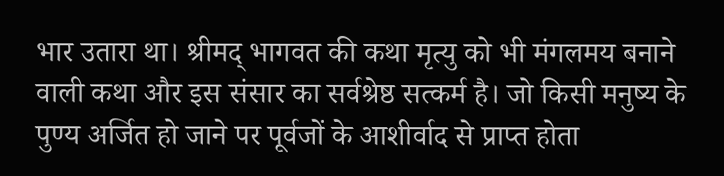भार उतारा था। श्रीमद् भागवत की कथा मृत्यु को भी मंगलमय बनाने वाली कथा और इस संसार का सर्वश्रेष्ठ सत्कर्म है। जो किसी मनुष्य के पुण्य अर्जित हो जाने पर पूर्वजों के आशीर्वाद से प्राप्त होता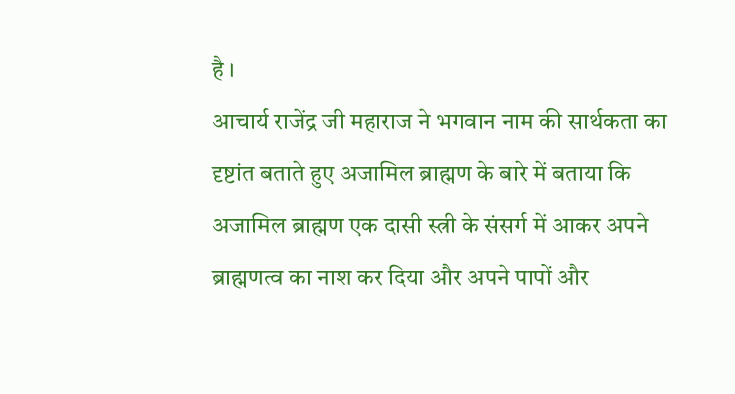है ।
आचार्य राजेंद्र जी महाराज ने भगवान नाम की सार्थकता का दृष्टांत बताते हुए अजामिल ब्राह्मण के बारे में बताया कि अजामिल ब्राह्मण एक दासी स्त्री के संसर्ग में आकर अपने ब्राह्मणत्व का नाश कर दिया और अपने पापों और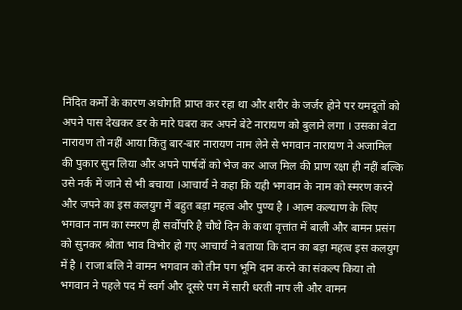निंदित कर्मों के कारण अधोगति प्राप्त कर रहा था और शरीर के जर्जर होने पर यमदूतों को अपने पास देखकर डर के मारे घबरा कर अपने बेटे नारायण को बुलाने लगा । उसका बेटा नारायण तो नहीं आया किंतु बार-बार नारायण नाम लेने से भगवान नारायण ने अजामिल की पुकार सुन लिया और अपने पार्षदों को भेज कर आज मिल की प्राण रक्षा ही नहीं बल्कि उसे नर्क में जाने से भी बचाया ।आचार्य ने कहा कि यही भगवान के नाम को स्मरण करने और जपने का इस कलयुग में बहुत बड़ा महत्व और पुण्य है । आत्म कल्याण के लिए भगवान नाम का स्मरण ही सर्वोपरि है चौथे दिन के कथा वृत्तांत में बाली और बामन प्रसंग को सुनकर श्रोता भाव विभोर हो गए आचार्य ने बताया कि दान का बड़ा महत्व इस कलयुग में है । राजा बलि ने वामन भगवान को तीन पग भूमि दान करने का संकल्प किया तो भगवान ने पहले पद में स्वर्ग और दूसरे पग में सारी धरती नाप ली और वामन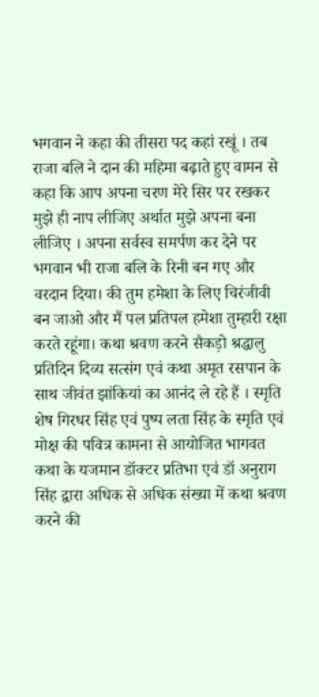भगवान ने कहा की तीसरा पद कहां रखूं । तब राजा बलि ने दान की महिमा बढ़ाते हुए वामन से कहा कि आप अपना चरण मेरे सिर पर रखकर मुझे ही नाप लीजिए अर्थात मुझे अपना बना लीजिए । अपना सर्वस्व समर्पण कर देने पर भगवान भी राजा बलि के रिनी बन गए और वरदान दिया। की तुम हमेशा के लिए चिरंजीवी बन जाओ और मैं पल प्रतिपल हमेशा तुम्हारी रक्षा करते रहूंगा। कथा श्रवण करने सैकड़ो श्रद्धालु प्रतिदिन दिव्य सत्संग एवं कथा अमृत रसपान के साथ जीवंत झांकियां का आनंद ले रहे हैं । स्मृति शेष गिरधर सिंह एवं पुष्प लता सिंह के स्मृति एवं मोक्ष की पवित्र कामना से आयोजित भागवत कथा के यजमान डॉक्टर प्रतिभा एवं डॉ अनुराग सिंह द्वारा अधिक से अधिक संख्या में कथा श्रवण करने की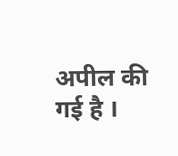अपील की गई है ।